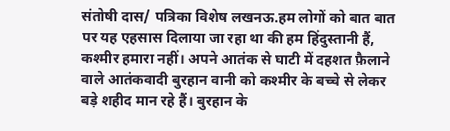संतोषी दास/ पत्रिका विशेष लखनऊ.हम लोगों को बात बात पर यह एहसास दिलाया जा रहा था की हम हिंदुस्तानी हैं, कश्मीर हमारा नहीं। अपने आतंक से घाटी में दहशत फ़ैलाने वाले आतंकवादी बुरहान वानी को कश्मीर के बच्चे से लेकर बड़े शहीद मान रहे हैं। बुरहान के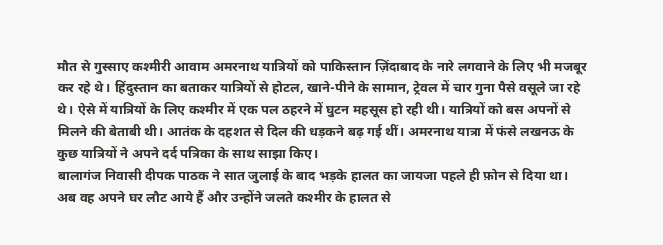मौत से गुस्साए कश्मीरी आवाम अमरनाथ यात्रियों को पाकिस्तान ज़िंदाबाद के नारे लगवाने के लिए भी मजबूर कर रहे थे। हिंदुस्तान का बताकर यात्रियों से होटल, खाने-पीने के सामान, ट्रेवल में चार गुना पैसे वसूले जा रहे थे। ऐसे में यात्रियों के लिए कश्मीर में एक पल ठहरने में घुटन महसूस हो रही थी। यात्रियों को बस अपनों से मिलने की बेताबी थी। आतंक के दहशत से दिल की धड़कने बढ़ गई थीं। अमरनाथ यात्रा में फंसे लखनऊ के कुछ यात्रियों ने अपने दर्द पत्रिका के साथ साझा किए।
बालागंज निवासी दीपक पाठक ने सात जुलाई के बाद भड़के हालत का जायजा पहले ही फ़ोन से दिया था। अब वह अपने घर लौट आये हैं और उन्होंने जलते कश्मीर के हालत से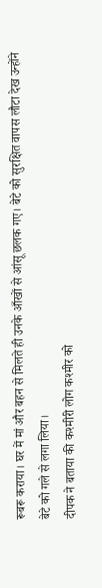रूबरू कराया। घर में मां और बहन से मिलते ही उनके आँखों से आंसू छलक गए। बेटे को सुरक्षित वापस लौटा देख उन्होंने बेटे को गले से लगा लिया।
दीपक ने बताया की कश्मीरी लोग कश्मीर को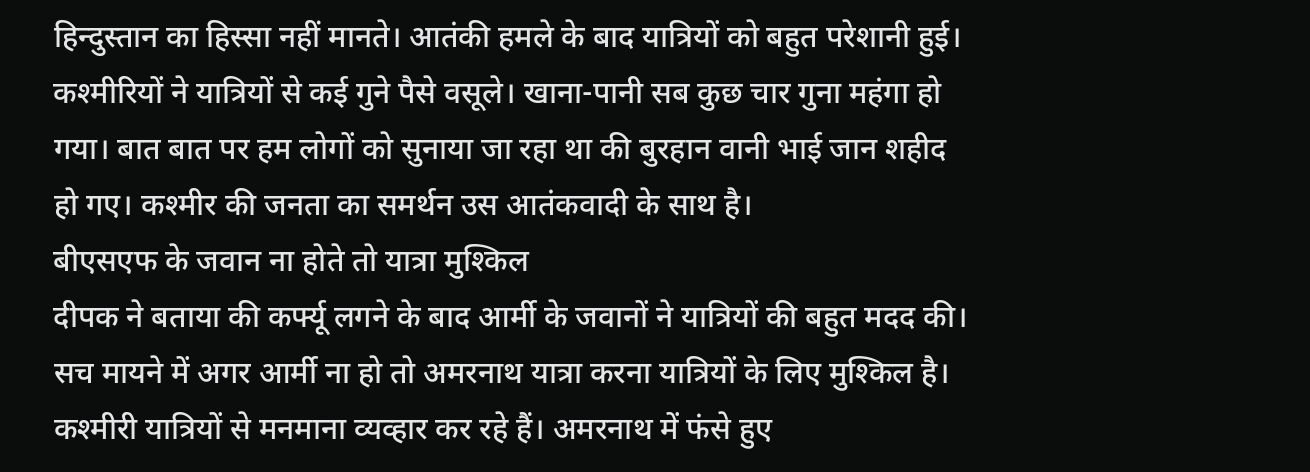हिन्दुस्तान का हिस्सा नहीं मानते। आतंकी हमले के बाद यात्रियों को बहुत परेशानी हुई। कश्मीरियों ने यात्रियों से कई गुने पैसे वसूले। खाना-पानी सब कुछ चार गुना महंगा हो गया। बात बात पर हम लोगों को सुनाया जा रहा था की बुरहान वानी भाई जान शहीद हो गए। कश्मीर की जनता का समर्थन उस आतंकवादी के साथ है।
बीएसएफ के जवान ना होते तो यात्रा मुश्किल
दीपक ने बताया की कर्फ्यू लगने के बाद आर्मी के जवानों ने यात्रियों की बहुत मदद की। सच मायने में अगर आर्मी ना हो तो अमरनाथ यात्रा करना यात्रियों के लिए मुश्किल है। कश्मीरी यात्रियों से मनमाना व्यव्हार कर रहे हैं। अमरनाथ में फंसे हुए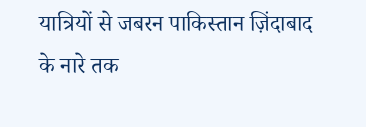यात्रियों से जबरन पाकिस्तान ज़िंदाबाद के नारे तक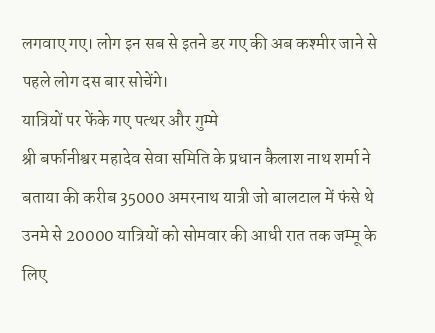लगवाए गए। लोग इन सब से इतने डर गए की अब कश्मीर जाने से पहले लोग दस बार सोचेंगे।
यात्रियों पर फेंके गए पत्थर और गुम्मे
श्री बर्फानीश्वर महादेव सेवा समिति के प्रधान कैलाश नाथ शर्मा ने बताया की करीब 35000 अमरनाथ यात्री जो बालटाल में फंसे थे उनमे से 20000 यात्रियों को सोमवार की आधी रात तक जम्मू के लिए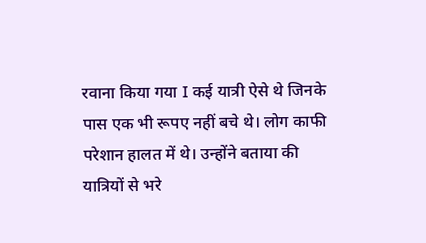रवाना किया गया I कई यात्री ऐसे थे जिनके पास एक भी रूपए नहीं बचे थे। लोग काफी परेशान हालत में थे। उन्होंने बताया की यात्रियों से भरे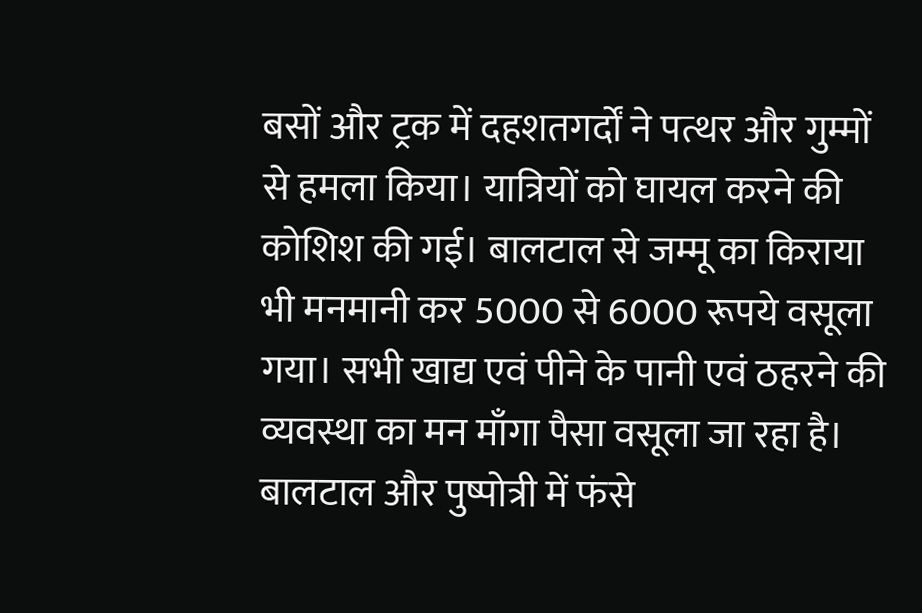बसों और ट्रक में दहशतगर्दों ने पत्थर और गुम्मों से हमला किया। यात्रियों को घायल करने की कोशिश की गई। बालटाल से जम्मू का किराया भी मनमानी कर 5000 से 6000 रूपये वसूला गया। सभी खाद्य एवं पीने के पानी एवं ठहरने की व्यवस्था का मन माँगा पैसा वसूला जा रहा है।
बालटाल और पुष्पोत्री में फंसे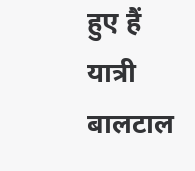हुए हैं यात्री बालटाल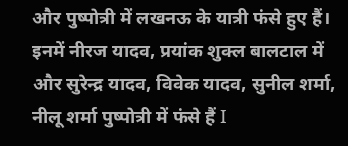और पुष्पोत्री में लखनऊ के यात्री फंसे हुए हैं। इनमें नीरज यादव, प्रयांक शुक्ल बालटाल में और सुरेन्द्र यादव, विवेक यादव, सुनील शर्मा, नीलू शर्मा पुष्पोत्री में फंसे हैं I